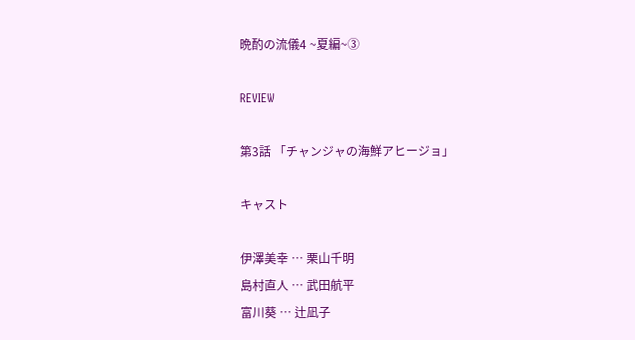晩酌の流儀4 ~夏編~③

REVIEW

第3話 「チャンジャの海鮮アヒージョ」

キャスト

伊澤美幸 … 栗山千明
島村直人 … 武⽥航平
富川葵 … 辻凪⼦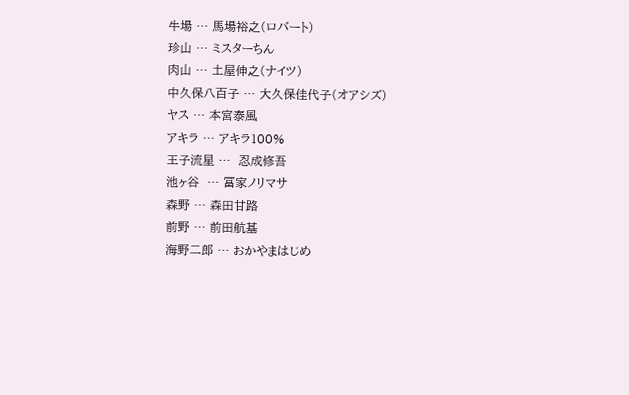牛場 … 馬場裕之(ロバート)
珍山 … ミスターちん
肉山 … 土屋伸之(ナイツ)
中久保八百子 … 大久保佳代子(オアシズ)
ヤス … 本宮泰風
アキラ … アキラ100%
王子流星 …  忍成修吾
池ヶ谷  … 冨家ノリマサ
森野 … 森田甘路
前野 … 前田航基
海野二郎 … おかやまはじめ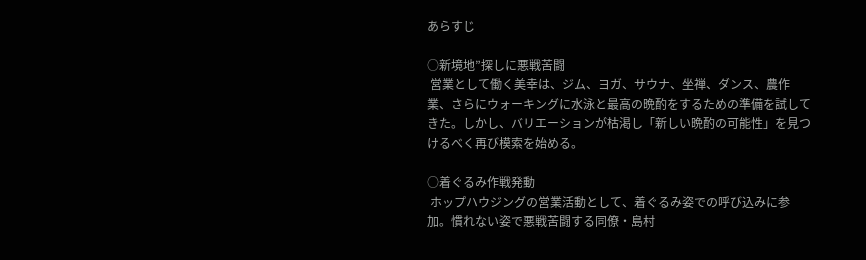あらすじ

○新境地”探しに悪戦苦闘
 営業として働く美幸は、ジム、ヨガ、サウナ、坐禅、ダンス、農作業、さらにウォーキングに水泳と最高の晩酌をするための準備を試してきた。しかし、バリエーションが枯渇し「新しい晩酌の可能性」を見つけるべく再び模索を始める。

○着ぐるみ作戦発動
 ホップハウジングの営業活動として、着ぐるみ姿での呼び込みに参加。慣れない姿で悪戦苦闘する同僚・島村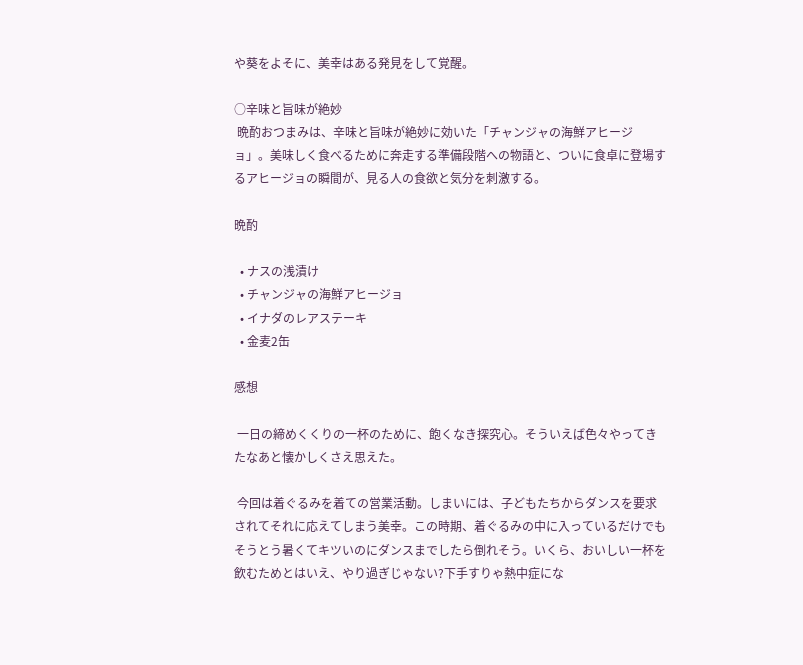や葵をよそに、美幸はある発見をして覚醒。

○辛味と旨味が絶妙
 晩酌おつまみは、辛味と旨味が絶妙に効いた「チャンジャの海鮮アヒージョ」。美味しく食べるために奔走する準備段階への物語と、ついに食卓に登場するアヒージョの瞬間が、見る人の食欲と気分を刺激する。

晩酌

  • ナスの浅漬け
  • チャンジャの海鮮アヒージョ
  • イナダのレアステーキ
  • 金麦2缶

感想

 一日の締めくくりの一杯のために、飽くなき探究心。そういえば色々やってきたなあと懐かしくさえ思えた。

 今回は着ぐるみを着ての営業活動。しまいには、子どもたちからダンスを要求されてそれに応えてしまう美幸。この時期、着ぐるみの中に入っているだけでもそうとう暑くてキツいのにダンスまでしたら倒れそう。いくら、おいしい一杯を飲むためとはいえ、やり過ぎじゃない?下手すりゃ熱中症にな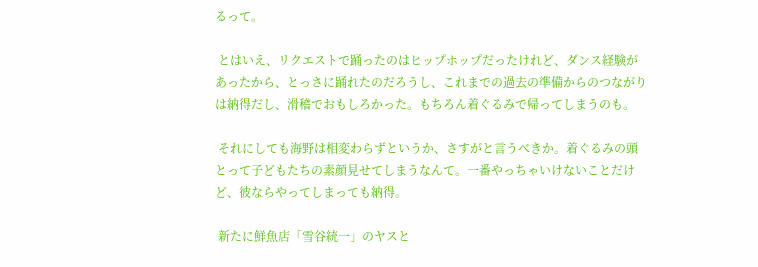るって。

 とはいえ、リクエストで踊ったのはヒップホップだったけれど、ダンス経験があったから、とっさに踊れたのだろうし、これまでの過去の準備からのつながりは納得だし、滑稽でおもしろかった。もちろん着ぐるみで帰ってしまうのも。

 それにしても海野は相変わらずというか、さすがと言うべきか。着ぐるみの頭とって子どもたちの素顔見せてしまうなんて。一番やっちゃいけないことだけど、彼ならやってしまっても納得。

 新たに鮮魚店「雪谷統一」のヤスと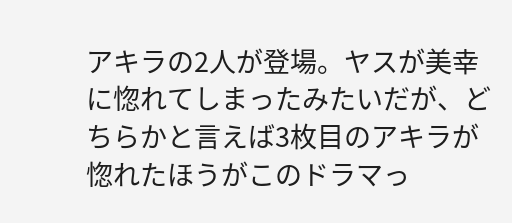アキラの2人が登場。ヤスが美幸に惚れてしまったみたいだが、どちらかと言えば3枚目のアキラが惚れたほうがこのドラマっ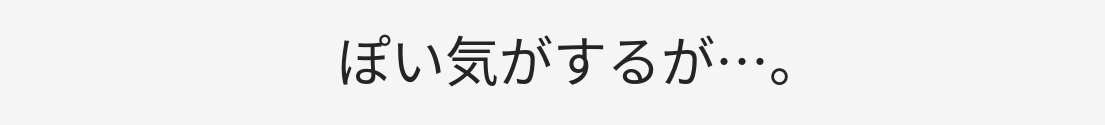ぽい気がするが…。